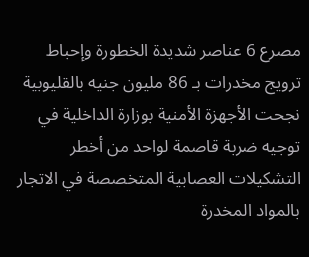مصرع 6 عناصر شديدة الخطورة وإحباط ترويج مخدرات بـ 86 مليون جنيه بالقليوبية
نجحت الأجهزة الأمنية بوزارة الداخلية في توجيه ضربة قاصمة لواحد من أخطر التشكيلات العصابية المتخصصة في الاتجار بالمواد المخدرة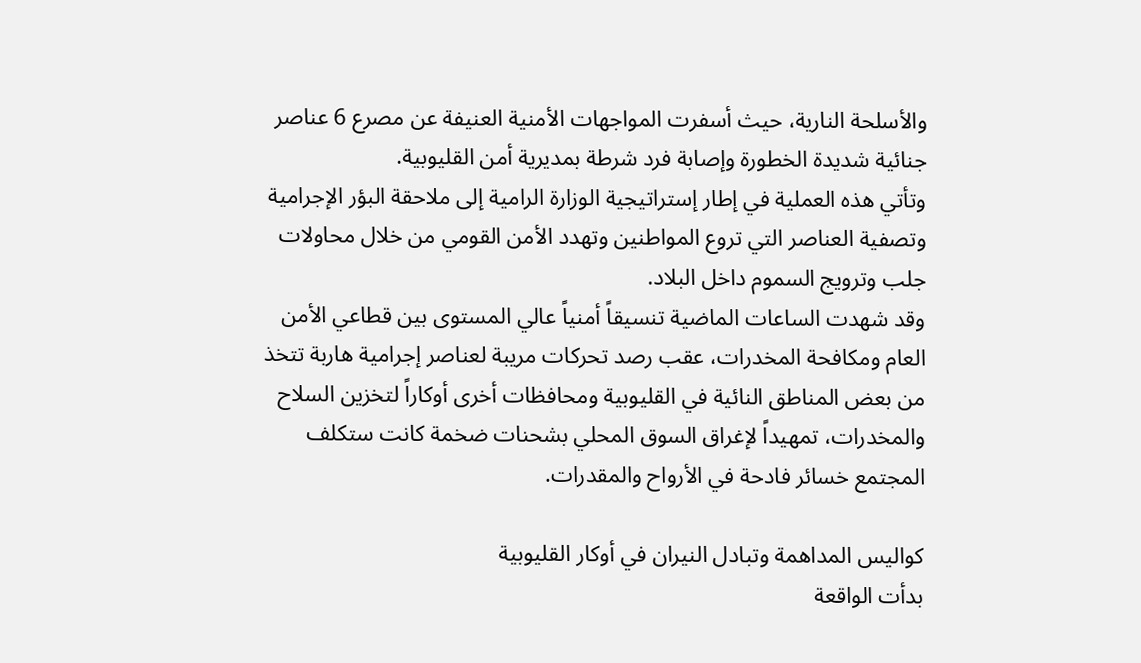والأسلحة النارية، حيث أسفرت المواجهات الأمنية العنيفة عن مصرع 6 عناصر جنائية شديدة الخطورة وإصابة فرد شرطة بمديرية أمن القليوبية.
وتأتي هذه العملية في إطار إستراتيجية الوزارة الرامية إلى ملاحقة البؤر الإجرامية وتصفية العناصر التي تروع المواطنين وتهدد الأمن القومي من خلال محاولات جلب وترويج السموم داخل البلاد.
وقد شهدت الساعات الماضية تنسيقاً أمنياً عالي المستوى بين قطاعي الأمن العام ومكافحة المخدرات، عقب رصد تحركات مريبة لعناصر إجرامية هاربة تتخذ من بعض المناطق النائية في القليوبية ومحافظات أخرى أوكاراً لتخزين السلاح والمخدرات، تمهيداً لإغراق السوق المحلي بشحنات ضخمة كانت ستكلف المجتمع خسائر فادحة في الأرواح والمقدرات.

كواليس المداهمة وتبادل النيران في أوكار القليوبية
بدأت الواقعة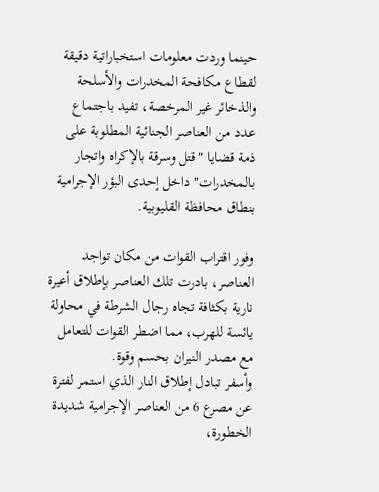حينما وردت معلومات استخباراتية دقيقة لقطاع مكافحة المخدرات والأسلحة والذخائر غير المرخصة، تفيد باجتماع عدد من العناصر الجنائية المطلوبة على ذمة قضايا "قتل وسرقة بالإكراه واتجار بالمخدرات" داخل إحدى البؤر الإجرامية بنطاق محافظة القليوبية.

وفور اقتراب القوات من مكان تواجد العناصر، بادرت تلك العناصر بإطلاق أعيرة نارية بكثافة تجاه رجال الشرطة في محاولة يائسة للهرب، مما اضطر القوات للتعامل مع مصدر النيران بحسم وقوة.
وأسفر تبادل إطلاق النار الذي استمر لفترة عن مصرع 6 من العناصر الإجرامية شديدة الخطورة،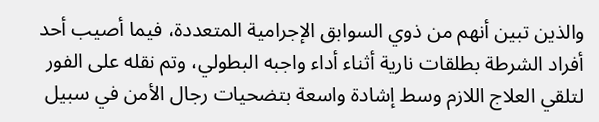والذين تبين أنهم من ذوي السوابق الإجرامية المتعددة، فيما أصيب أحد أفراد الشرطة بطلقات نارية أثناء أداء واجبه البطولي، وتم نقله على الفور لتلقي العلاج اللازم وسط إشادة واسعة بتضحيات رجال الأمن في سبيل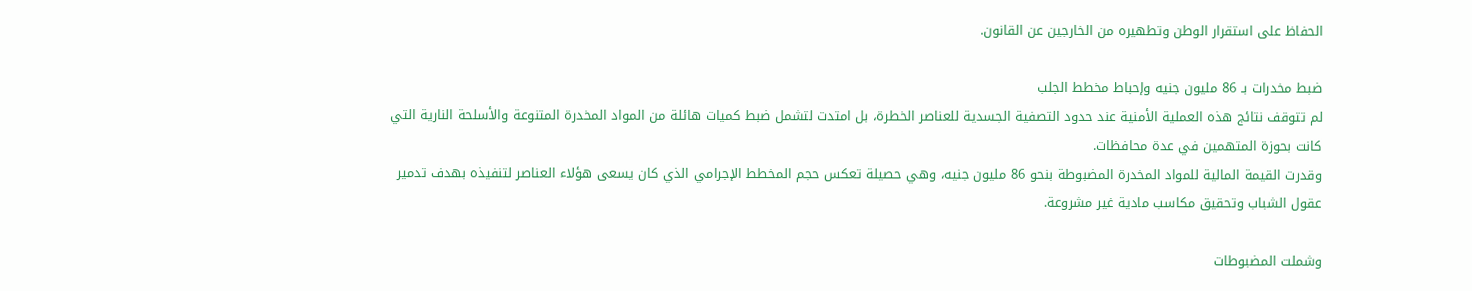الحفاظ على استقرار الوطن وتطهيره من الخارجين عن القانون.

ضبط مخدرات بـ 86 مليون جنيه وإحباط مخطط الجلب
لم تتوقف نتائج هذه العملية الأمنية عند حدود التصفية الجسدية للعناصر الخطرة، بل امتدت لتشمل ضبط كميات هائلة من المواد المخدرة المتنوعة والأسلحة النارية التي كانت بحوزة المتهمين في عدة محافظات.
وقدرت القيمة المالية للمواد المخدرة المضبوطة بنحو 86 مليون جنيه، وهي حصيلة تعكس حجم المخطط الإجرامي الذي كان يسعى هؤلاء العناصر لتنفيذه بهدف تدمير عقول الشباب وتحقيق مكاسب مادية غير مشروعة.

وشملت المضبوطات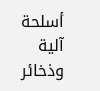أسلحة آلية وذخائر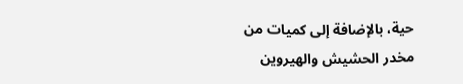حية، بالإضافة إلى كميات من مخدر الحشيش والهيروين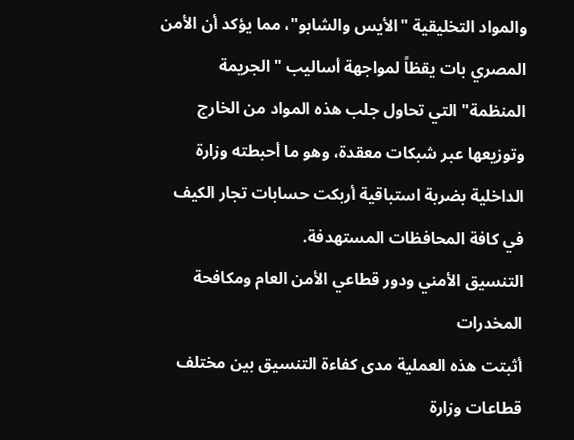والمواد التخليقية "الأيس والشابو"، مما يؤكد أن الأمن المصري بات يقظاً لمواجهة أساليب "الجريمة المنظمة" التي تحاول جلب هذه المواد من الخارج وتوزيعها عبر شبكات معقدة، وهو ما أحبطته وزارة الداخلية بضربة استباقية أربكت حسابات تجار الكيف في كافة المحافظات المستهدفة.
التنسيق الأمني ودور قطاعي الأمن العام ومكافحة المخدرات
أثبتت هذه العملية مدى كفاءة التنسيق بين مختلف قطاعات وزارة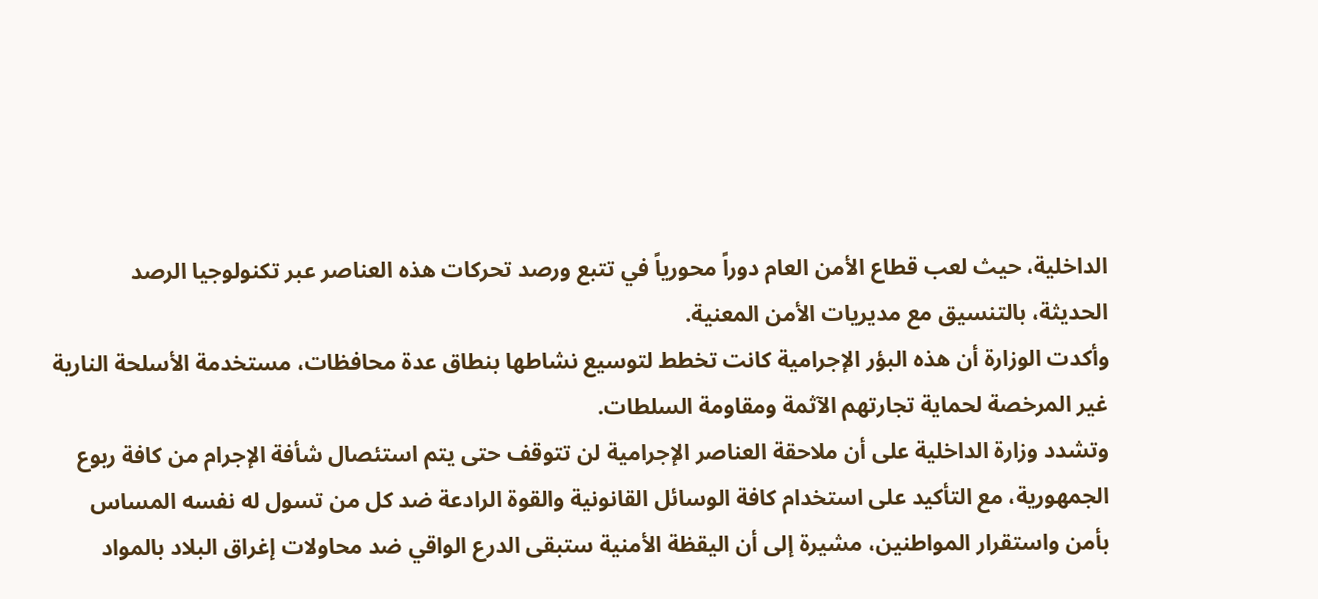الداخلية، حيث لعب قطاع الأمن العام دوراً محورياً في تتبع ورصد تحركات هذه العناصر عبر تكنولوجيا الرصد الحديثة، بالتنسيق مع مديريات الأمن المعنية.
وأكدت الوزارة أن هذه البؤر الإجرامية كانت تخطط لتوسيع نشاطها بنطاق عدة محافظات، مستخدمة الأسلحة النارية غير المرخصة لحماية تجارتهم الآثمة ومقاومة السلطات.
وتشدد وزارة الداخلية على أن ملاحقة العناصر الإجرامية لن تتوقف حتى يتم استئصال شأفة الإجرام من كافة ربوع الجمهورية، مع التأكيد على استخدام كافة الوسائل القانونية والقوة الرادعة ضد كل من تسول له نفسه المساس بأمن واستقرار المواطنين، مشيرة إلى أن اليقظة الأمنية ستبقى الدرع الواقي ضد محاولات إغراق البلاد بالمواد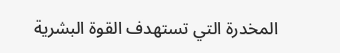المخدرة التي تستهدف القوة البشرية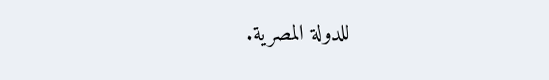للدولة المصرية.